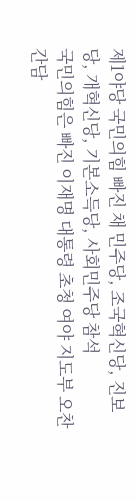제1야당 국민의힘 빠진 채 민주당, 조국혁신당, 진보당, 개혁신당, 기본소득당, 사회민주당 참석
국민의힘은 빠진 이재명 대통령 초청 여야 지도부 오찬 간담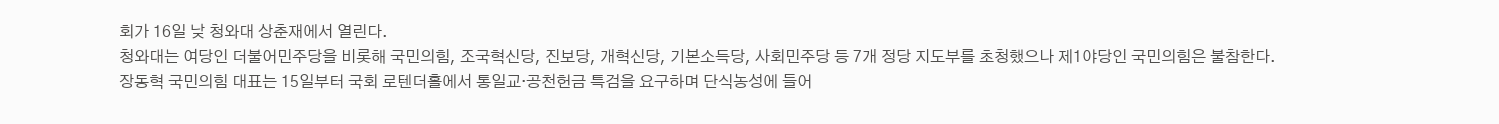회가 16일 낮 청와대 상춘재에서 열린다.
청와대는 여당인 더불어민주당을 비롯해 국민의힘, 조국혁신당, 진보당, 개혁신당, 기본소득당, 사회민주당 등 7개 정당 지도부를 초청했으나 제1야당인 국민의힘은 불참한다.
장동혁 국민의힘 대표는 15일부터 국회 로텐더홀에서 통일교·공천헌금 특검을 요구하며 단식농성에 들어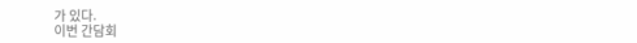가 있다.
이번 간담회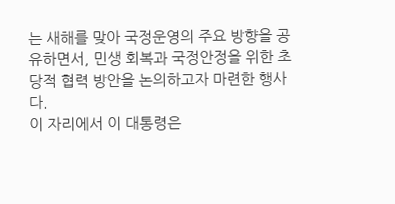는 새해를 맞아 국정운영의 주요 방향을 공유하면서, 민생 회복과 국정안정을 위한 초당적 협력 방안을 논의하고자 마련한 행사다.
이 자리에서 이 대통령은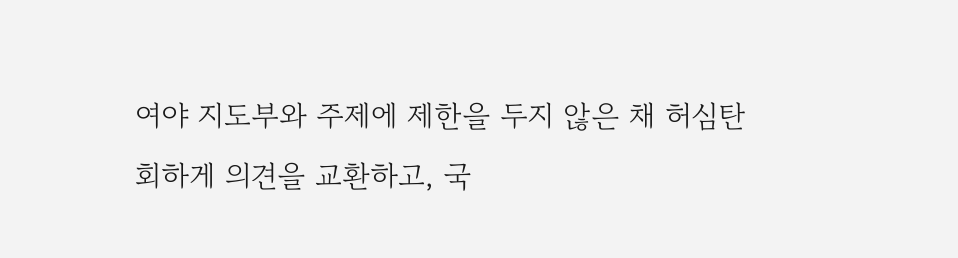여야 지도부와 주제에 제한을 두지 않은 채 허심탄회하게 의견을 교환하고, 국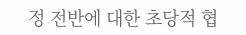정 전반에 대한 초당적 협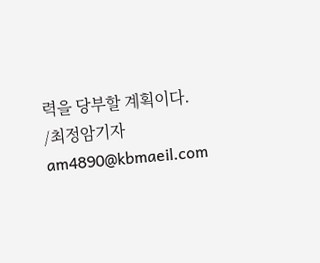력을 당부할 계획이다.
/최정암기자 am4890@kbmaeil.com